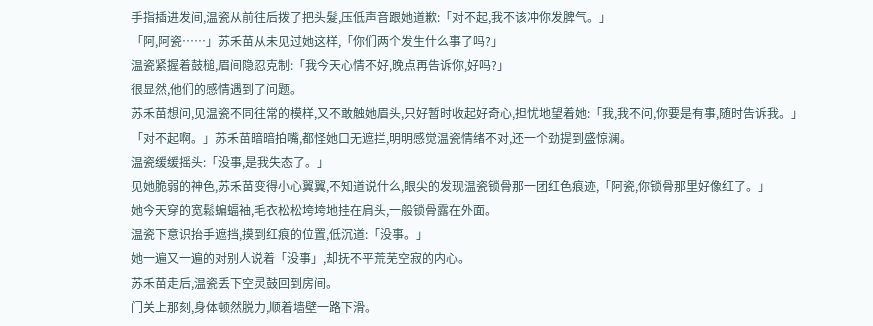手指插进发间,温瓷从前往后拨了把头髮,压低声音跟她道歉:「对不起,我不该冲你发脾气。」
「阿,阿瓷……」苏禾苗从未见过她这样,「你们两个发生什么事了吗?」
温瓷紧握着鼓槌,眉间隐忍克制:「我今天心情不好,晚点再告诉你,好吗?」
很显然,他们的感情遇到了问题。
苏禾苗想问,见温瓷不同往常的模样,又不敢触她眉头,只好暂时收起好奇心,担忧地望着她:「我,我不问,你要是有事,随时告诉我。」
「对不起啊。」苏禾苗暗暗拍嘴,都怪她口无遮拦,明明感觉温瓷情绪不对,还一个劲提到盛惊澜。
温瓷缓缓摇头:「没事,是我失态了。」
见她脆弱的神色,苏禾苗变得小心翼翼,不知道说什么,眼尖的发现温瓷锁骨那一团红色痕迹,「阿瓷,你锁骨那里好像红了。」
她今天穿的宽鬆蝙蝠袖,毛衣松松垮垮地挂在肩头,一般锁骨露在外面。
温瓷下意识抬手遮挡,摸到红痕的位置,低沉道:「没事。」
她一遍又一遍的对别人说着「没事」,却抚不平荒芜空寂的内心。
苏禾苗走后,温瓷丢下空灵鼓回到房间。
门关上那刻,身体顿然脱力,顺着墙壁一路下滑。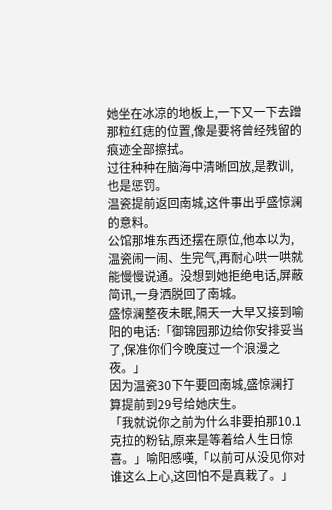她坐在冰凉的地板上,一下又一下去蹭那粒红痣的位置,像是要将曾经残留的痕迹全部擦拭。
过往种种在脑海中清晰回放,是教训,也是惩罚。
温瓷提前返回南城,这件事出乎盛惊澜的意料。
公馆那堆东西还摆在原位,他本以为,温瓷闹一闹、生完气,再耐心哄一哄就能慢慢说通。没想到她拒绝电话,屏蔽简讯,一身洒脱回了南城。
盛惊澜整夜未眠,隔天一大早又接到喻阳的电话:「御锦园那边给你安排妥当了,保准你们今晚度过一个浪漫之夜。」
因为温瓷30下午要回南城,盛惊澜打算提前到29号给她庆生。
「我就说你之前为什么非要拍那10.1克拉的粉钻,原来是等着给人生日惊喜。」喻阳感嘆,「以前可从没见你对谁这么上心,这回怕不是真栽了。」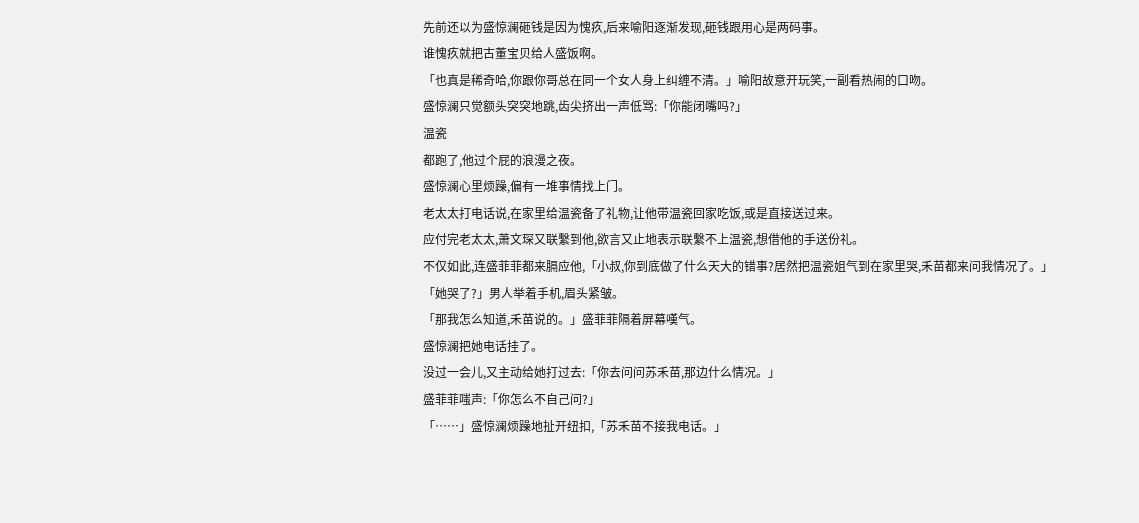先前还以为盛惊澜砸钱是因为愧疚,后来喻阳逐渐发现,砸钱跟用心是两码事。
谁愧疚就把古董宝贝给人盛饭啊。
「也真是稀奇哈,你跟你哥总在同一个女人身上纠缠不清。」喻阳故意开玩笑,一副看热闹的口吻。
盛惊澜只觉额头突突地跳,齿尖挤出一声低骂:「你能闭嘴吗?」
温瓷
都跑了,他过个屁的浪漫之夜。
盛惊澜心里烦躁,偏有一堆事情找上门。
老太太打电话说,在家里给温瓷备了礼物,让他带温瓷回家吃饭,或是直接送过来。
应付完老太太,萧文琛又联繫到他,欲言又止地表示联繫不上温瓷,想借他的手送份礼。
不仅如此,连盛菲菲都来膈应他,「小叔,你到底做了什么天大的错事?居然把温瓷姐气到在家里哭,禾苗都来问我情况了。」
「她哭了?」男人举着手机,眉头紧皱。
「那我怎么知道,禾苗说的。」盛菲菲隔着屏幕嘆气。
盛惊澜把她电话挂了。
没过一会儿,又主动给她打过去:「你去问问苏禾苗,那边什么情况。」
盛菲菲嗤声:「你怎么不自己问?」
「……」盛惊澜烦躁地扯开纽扣,「苏禾苗不接我电话。」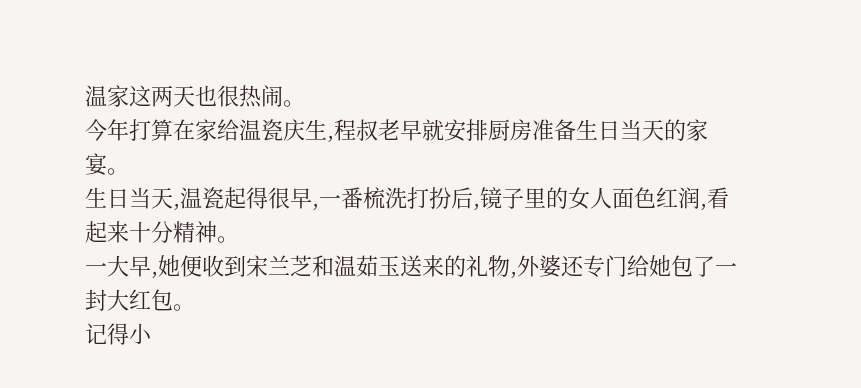温家这两天也很热闹。
今年打算在家给温瓷庆生,程叔老早就安排厨房准备生日当天的家宴。
生日当天,温瓷起得很早,一番梳洗打扮后,镜子里的女人面色红润,看起来十分精神。
一大早,她便收到宋兰芝和温茹玉送来的礼物,外婆还专门给她包了一封大红包。
记得小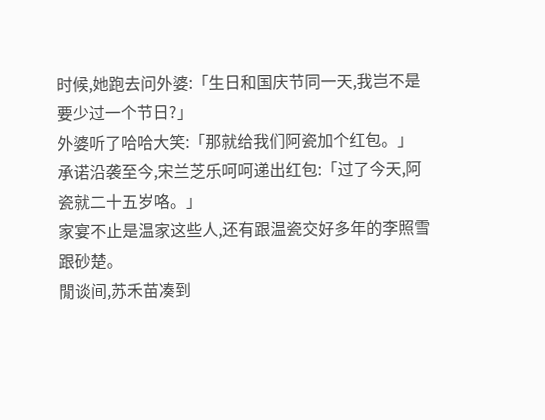时候,她跑去问外婆:「生日和国庆节同一天,我岂不是要少过一个节日?」
外婆听了哈哈大笑:「那就给我们阿瓷加个红包。」
承诺沿袭至今,宋兰芝乐呵呵递出红包:「过了今天,阿瓷就二十五岁咯。」
家宴不止是温家这些人,还有跟温瓷交好多年的李照雪跟砂楚。
閒谈间,苏禾苗凑到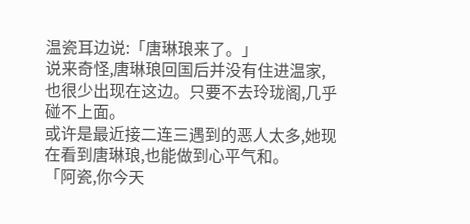温瓷耳边说:「唐琳琅来了。」
说来奇怪,唐琳琅回国后并没有住进温家,也很少出现在这边。只要不去玲珑阁,几乎碰不上面。
或许是最近接二连三遇到的恶人太多,她现在看到唐琳琅,也能做到心平气和。
「阿瓷,你今天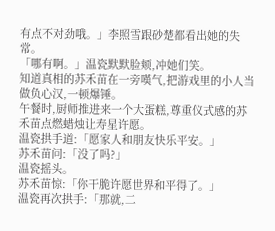有点不对劲哦。」李照雪跟砂楚都看出她的失常。
「哪有啊。」温瓷默默脸颊,冲她们笑。
知道真相的苏禾苗在一旁嘆气,把游戏里的小人当做负心汉,一顿爆锤。
午餐时,厨师推进来一个大蛋糕,尊重仪式感的苏禾苗点燃蜡烛让寿星许愿。
温瓷拱手道:「愿家人和朋友快乐平安。」
苏禾苗问:「没了吗?」
温瓷摇头。
苏禾苗惊:「你干脆许愿世界和平得了。」
温瓷再次拱手:「那就,二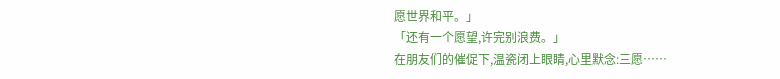愿世界和平。」
「还有一个愿望,许完别浪费。」
在朋友们的催促下,温瓷闭上眼睛,心里默念:三愿……